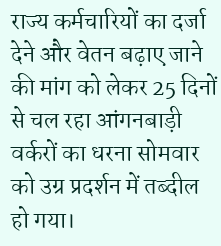राज्य कर्मचारियों का दर्जा देने और वेतन बढ़ाए जाने की मांग को लेकर 25 दिनों से चल रहा आंगनबाड़ी वर्करों का धरना सोमवार को उग्र प्रदर्शन में तब्दील हो गया।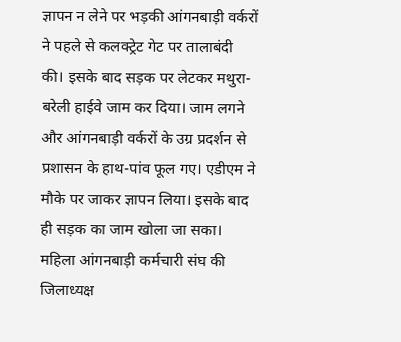ज्ञापन न लेने पर भड़की आंगनबाड़ी वर्करों ने पहले से कलक्ट्रेट गेट पर तालाबंदी की। इसके बाद सड़क पर लेटकर मथुरा-बरेली हाईवे जाम कर दिया। जाम लगने और आंगनबाड़ी वर्करों के उग्र प्रदर्शन से प्रशासन के हाथ-पांव फूल गए। एडीएम ने मौके पर जाकर ज्ञापन लिया। इसके बाद ही सड़क का जाम खोला जा सका।
महिला आंगनबाड़ी कर्मचारी संघ की जिलाध्यक्ष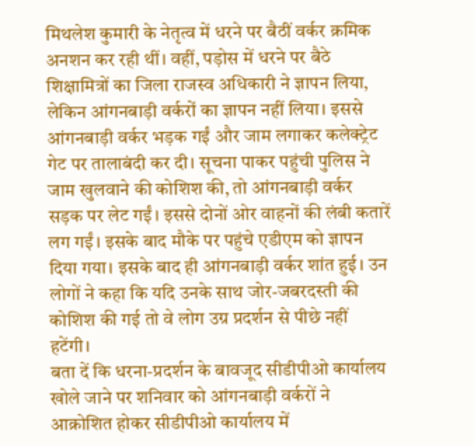मिथलेश कुमारी के नेतृत्व में धरने पर बैठीं वर्कर क्रमिक अनशन कर रही थीं। वहीं, पड़ोस में धरने पर बैठे शिक्षामित्रों का जिला राजस्व अधिकारी ने ज्ञापन लिया, लेकिन आंगनबाड़ी वर्करों का ज्ञापन नहीं लिया। इससे आंगनबाड़ी वर्कर भड़क गईं और जाम लगाकर कलेक्ट्रेट गेट पर तालाबंदी कर दी। सूचना पाकर पहुंची पुलिस ने जाम खुलवाने की कोशिश की, तो आंगनबाड़ी वर्कर सड़क पर लेट गईं। इससे दोनों ओर वाहनों की लंबी कतारें लग गईं। इसके बाद मौके पर पहुंचे एडीएम को ज्ञापन दिया गया। इसके बाद ही आंगनबाड़ी वर्कर शांत हुई। उन लोगों ने कहा कि यदि उनके साथ जोर-जबरदस्ती की कोशिश की गई तो वे लोग उग्र प्रदर्शन से पीछे नहीं हटेंगी।
बता दें कि धरना-प्रदर्शन के बावजूद सीडीपीओ कार्यालय खोले जाने पर शनिवार को आंगनबाड़ी वर्करों ने आक्रोशित होकर सीडीपीओ कार्यालय में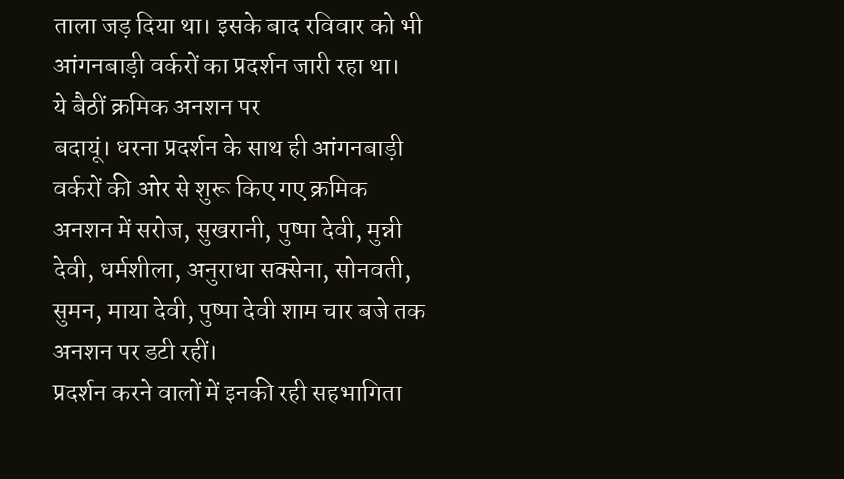ताला जड़ दिया था। इसके बाद रविवार को भी आंगनबाड़ी वर्करों का प्रदर्शन जारी रहा था।
ये बैठीं क्रमिक अनशन पर
बदायूं। धरना प्रदर्शन के साथ ही आंगनबाड़ी वर्करों की ओर से शुरू किए गए क्रमिक अनशन में सरोज, सुखरानी, पुष्पा देवी, मुन्नी देवी, धर्मशीला, अनुराधा सक्सेना, सोनवती, सुमन, माया देवी, पुष्पा देवी शाम चार बजे तक अनशन पर डटी रहीं।
प्रदर्शन करने वालों में इनकी रही सहभागिता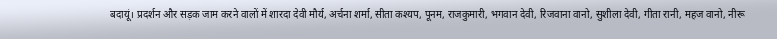बदायूं। प्रदर्शन और सड़क जाम करने वालों में शारदा देवी मौर्य, अर्चना शर्मा, सीता कश्यप, पूनम, राजकुमारी, भगवान देवी, रिजवाना वानो, सुशीला देवी, गीता रानी, महज वानो, नीरू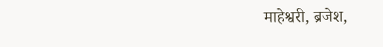माहेश्वरी, ब्रजेश,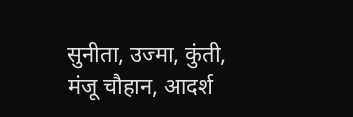सुनीता, उज्मा, कुंती, मंजू चौहान, आदर्श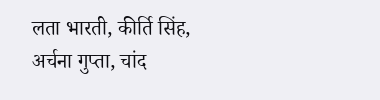लता भारती, कीर्ति सिंह, अर्चना गुप्ता, चांद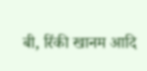बी, रिंकी खानम आदि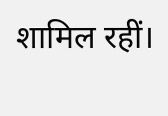शामिल रहीं।